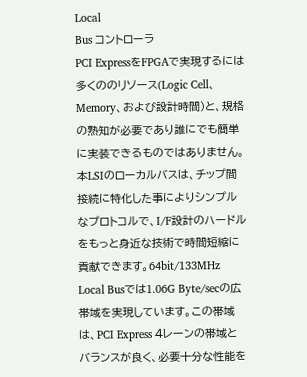Local
Bus コントローラ
PCI ExpressをFPGAで実現するには多くののリソース(Logic Cell、Memory、および設計時間)と、規格の熟知が必要であり誰にでも簡単に実装できるものではありません。本LSIのローカルバスは、チップ間接続に特化した事によりシンプルなプロトコルで、I/F設計のハードルをもっと身近な技術で時間短縮に貢献できます。64bit/133MHz
Local Busでは1.06G Byte/secの広帯域を実現しています。この帯域は、PCI Express 4レーンの帯域とバランスが良く、必要十分な性能を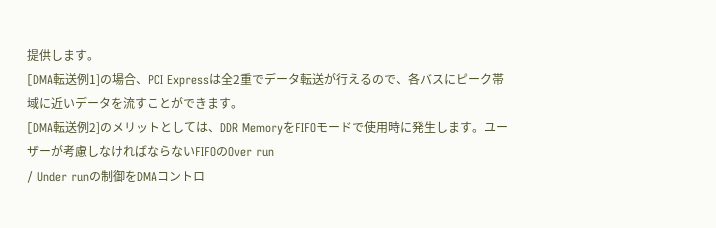提供します。
[DMA転送例1]の場合、PCI Expressは全2重でデータ転送が行えるので、各バスにピーク帯域に近いデータを流すことができます。
[DMA転送例2]のメリットとしては、DDR MemoryをFIFOモードで使用時に発生します。ユーザーが考慮しなければならないFIFOのOver run
/ Under runの制御をDMAコントロ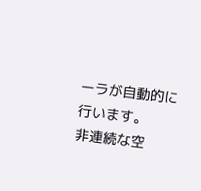ーラが自動的に行います。
非連続な空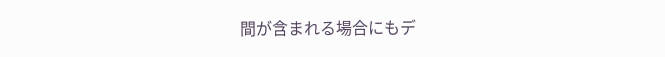間が含まれる場合にもデ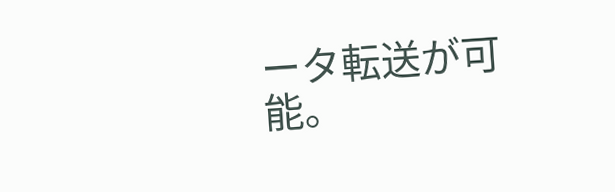ータ転送が可能。